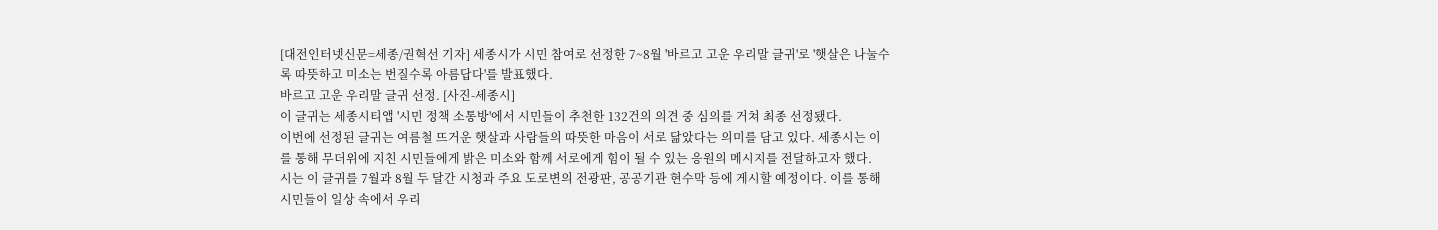[대전인터넷신문=세종/권혁선 기자] 세종시가 시민 참여로 선정한 7~8월 '바르고 고운 우리말 글귀'로 '햇살은 나눌수록 따뜻하고 미소는 번질수록 아름답다'를 발표했다.
바르고 고운 우리말 글귀 선정. [사진-세종시]
이 글귀는 세종시티앱 '시민 정책 소통방'에서 시민들이 추천한 132건의 의견 중 심의를 거쳐 최종 선정됐다.
이번에 선정된 글귀는 여름철 뜨거운 햇살과 사람들의 따뜻한 마음이 서로 닮았다는 의미를 담고 있다. 세종시는 이를 통해 무더위에 지친 시민들에게 밝은 미소와 함께 서로에게 힘이 될 수 있는 응원의 메시지를 전달하고자 했다.
시는 이 글귀를 7월과 8월 두 달간 시청과 주요 도로변의 전광판, 공공기관 현수막 등에 게시할 예정이다. 이를 통해 시민들이 일상 속에서 우리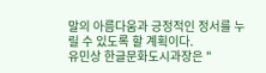말의 아름다움과 긍정적인 정서를 누릴 수 있도록 할 계획이다.
유민상 한글문화도시과장은 "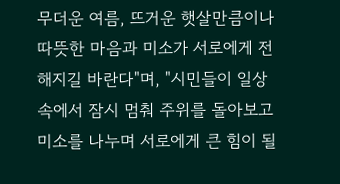무더운 여름, 뜨거운 햇살만큼이나 따뜻한 마음과 미소가 서로에게 전해지길 바란다"며, "시민들이 일상 속에서 잠시 멈춰 주위를 돌아보고 미소를 나누며 서로에게 큰 힘이 될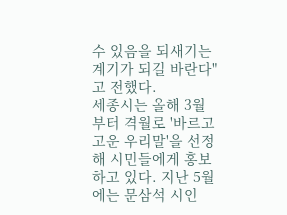수 있음을 되새기는 계기가 되길 바란다"고 전했다.
세종시는 올해 3월부터 격월로 '바르고 고운 우리말'을 선정해 시민들에게 홍보하고 있다. 지난 5월에는 문삼석 시인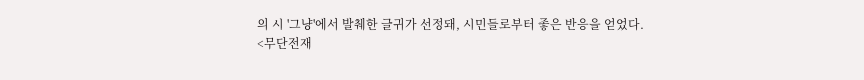의 시 '그냥'에서 발췌한 글귀가 선정돼, 시민들로부터 좋은 반응을 얻었다.
<무단전재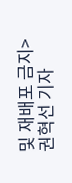및 재배포 금지> 권혁선 기자